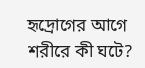হৃদ্রোগের আগে শরীরে কী ঘটে?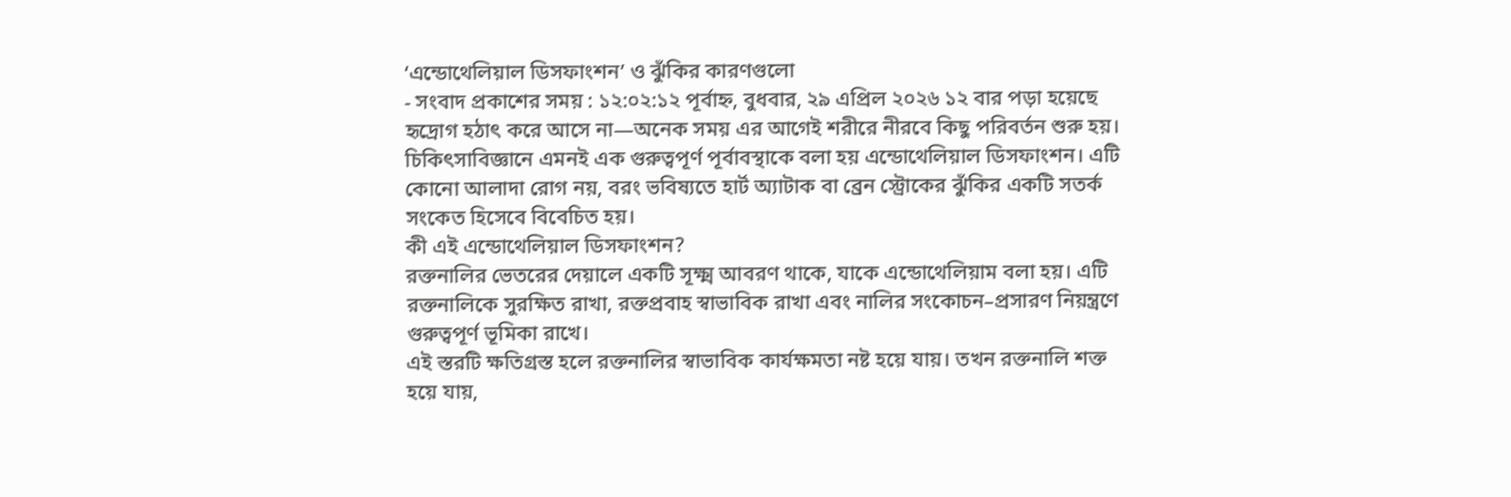‘এন্ডোথেলিয়াল ডিসফাংশন’ ও ঝুঁকির কারণগুলো
- সংবাদ প্রকাশের সময় : ১২:০২:১২ পূর্বাহ্ন, বুধবার, ২৯ এপ্রিল ২০২৬ ১২ বার পড়া হয়েছে
হৃদ্রোগ হঠাৎ করে আসে না—অনেক সময় এর আগেই শরীরে নীরবে কিছু পরিবর্তন শুরু হয়। চিকিৎসাবিজ্ঞানে এমনই এক গুরুত্বপূর্ণ পূর্বাবস্থাকে বলা হয় এন্ডোথেলিয়াল ডিসফাংশন। এটি কোনো আলাদা রোগ নয়, বরং ভবিষ্যতে হার্ট অ্যাটাক বা ব্রেন স্ট্রোকের ঝুঁকির একটি সতর্ক সংকেত হিসেবে বিবেচিত হয়।
কী এই এন্ডোথেলিয়াল ডিসফাংশন?
রক্তনালির ভেতরের দেয়ালে একটি সূক্ষ্ম আবরণ থাকে, যাকে এন্ডোথেলিয়াম বলা হয়। এটি রক্তনালিকে সুরক্ষিত রাখা, রক্তপ্রবাহ স্বাভাবিক রাখা এবং নালির সংকোচন–প্রসারণ নিয়ন্ত্রণে গুরুত্বপূর্ণ ভূমিকা রাখে।
এই স্তরটি ক্ষতিগ্রস্ত হলে রক্তনালির স্বাভাবিক কার্যক্ষমতা নষ্ট হয়ে যায়। তখন রক্তনালি শক্ত হয়ে যায়,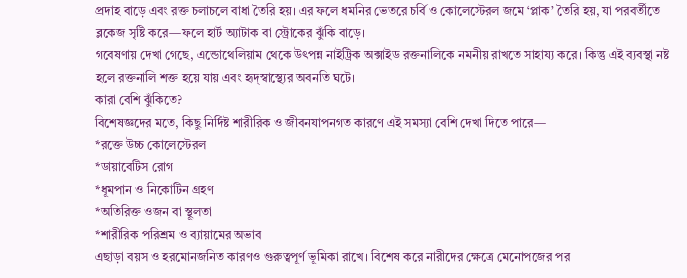প্রদাহ বাড়ে এবং রক্ত চলাচলে বাধা তৈরি হয়। এর ফলে ধমনির ভেতরে চর্বি ও কোলেস্টেরল জমে ‘প্লাক’ তৈরি হয়, যা পরবর্তীতে ব্লকেজ সৃষ্টি করে—ফলে হার্ট অ্যাটাক বা স্ট্রোকের ঝুঁকি বাড়ে।
গবেষণায় দেখা গেছে, এন্ডোথেলিয়াম থেকে উৎপন্ন নাইট্রিক অক্সাইড রক্তনালিকে নমনীয় রাখতে সাহায্য করে। কিন্তু এই ব্যবস্থা নষ্ট হলে রক্তনালি শক্ত হয়ে যায় এবং হৃদ্স্বাস্থ্যের অবনতি ঘটে।
কারা বেশি ঝুঁকিতে?
বিশেষজ্ঞদের মতে, কিছু নির্দিষ্ট শারীরিক ও জীবনযাপনগত কারণে এই সমস্যা বেশি দেখা দিতে পারে—
*রক্তে উচ্চ কোলেস্টেরল
*ডায়াবেটিস রোগ
*ধূমপান ও নিকোটিন গ্রহণ
*অতিরিক্ত ওজন বা স্থূলতা
*শারীরিক পরিশ্রম ও ব্যায়ামের অভাব
এছাড়া বয়স ও হরমোনজনিত কারণও গুরুত্বপূর্ণ ভূমিকা রাখে। বিশেষ করে নারীদের ক্ষেত্রে মেনোপজের পর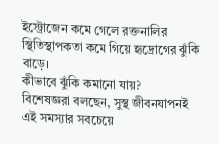ইস্ট্রোজেন কমে গেলে রক্তনালির স্থিতিস্থাপকতা কমে গিয়ে হৃদ্রোগের ঝুঁকি বাড়ে।
কীভাবে ঝুঁকি কমানো যায়?
বিশেষজ্ঞরা বলছেন, সুস্থ জীবনযাপনই এই সমস্যার সবচেয়ে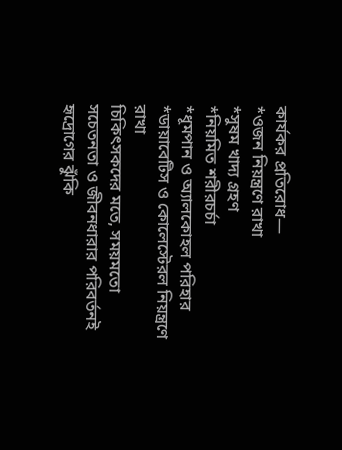কার্যকর প্রতিরোধ—
*ওজন নিয়ন্ত্রণে রাখা
*সুষম খাদ্য গ্রহণ
*নিয়মিত শরীরচর্চা
*ধূমপান ও অ্যালকোহল পরিহার
*ডায়াবেটিস ও কোলেস্টেরল নিয়ন্ত্রণে রাখা
চিকিৎসকদের মতে, সময়মতো সচেতনতা ও জীবনধারার পরিবর্তনই হৃদ্রোগের ঝুঁকি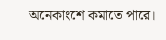অনেকাংশে কমাতে পারে।